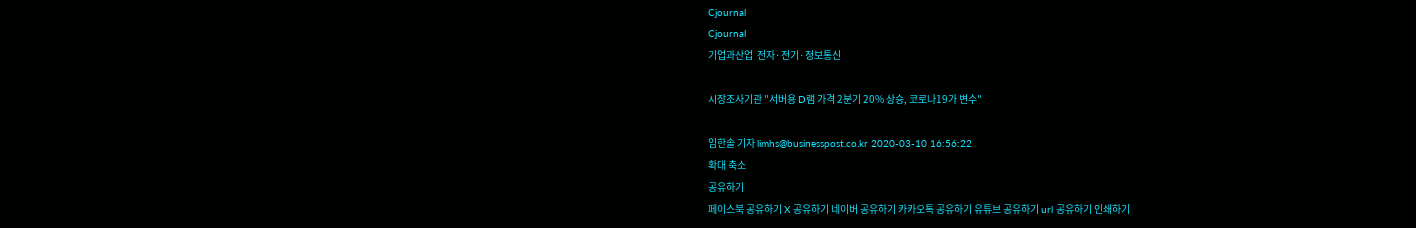Cjournal
Cjournal
기업과산업  전자·전기·정보통신

시장조사기관 "서버용 D램 가격 2분기 20% 상승, 코로나19가 변수"

임한솔 기자 limhs@businesspost.co.kr 2020-03-10 16:56:22
확대 축소
공유하기
페이스북 공유하기 X 공유하기 네이버 공유하기 카카오톡 공유하기 유튜브 공유하기 url 공유하기 인쇄하기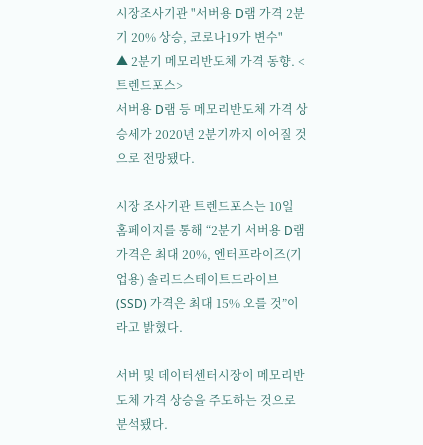시장조사기관 "서버용 D램 가격 2분기 20% 상승, 코로나19가 변수"
▲ 2분기 메모리반도체 가격 동향. <트렌드포스>
서버용 D램 등 메모리반도체 가격 상승세가 2020년 2분기까지 이어질 것으로 전망됐다.

시장 조사기관 트렌드포스는 10일 홈페이지를 통해 “2분기 서버용 D램 가격은 최대 20%, 엔터프라이즈(기업용) 솔리드스테이트드라이브(SSD) 가격은 최대 15% 오를 것”이라고 밝혔다.

서버 및 데이터센터시장이 메모리반도체 가격 상승을 주도하는 것으로 분석됐다.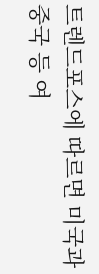트렌드포스에 따르면 미국과 중국 등 여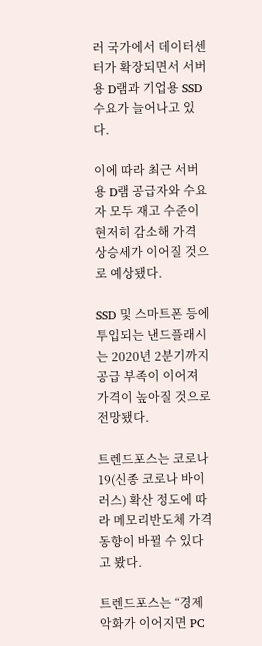러 국가에서 데이터센터가 확장되면서 서버용 D램과 기업용 SSD 수요가 늘어나고 있다.

이에 따라 최근 서버용 D램 공급자와 수요자 모두 재고 수준이 현저히 감소해 가격 상승세가 이어질 것으로 예상됐다.

SSD 및 스마트폰 등에 투입되는 낸드플래시는 2020년 2분기까지 공급 부족이 이어져 가격이 높아질 것으로 전망됐다.

트렌드포스는 코로나19(신종 코로나 바이러스) 확산 정도에 따라 메모리반도체 가격 동향이 바뀔 수 있다고 봤다.

트렌드포스는 “경제 악화가 이어지면 PC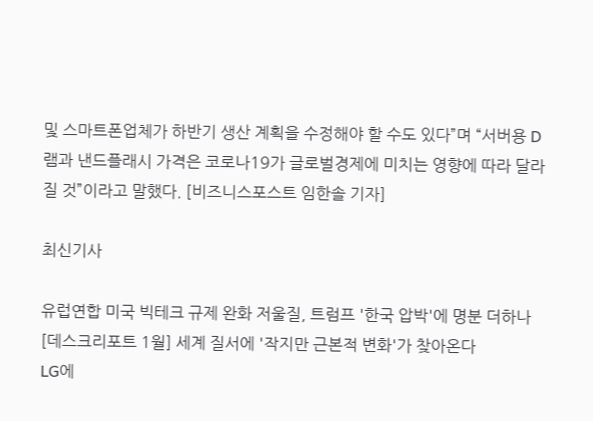및 스마트폰업체가 하반기 생산 계획을 수정해야 할 수도 있다”며 “서버용 D램과 낸드플래시 가격은 코로나19가 글로벌경제에 미치는 영향에 따라 달라질 것”이라고 말했다. [비즈니스포스트 임한솔 기자]

최신기사

유럽연합 미국 빅테크 규제 완화 저울질, 트럼프 '한국 압박'에 명분 더하나
[데스크리포트 1월] 세계 질서에 '작지만 근본적 변화'가 찾아온다
LG에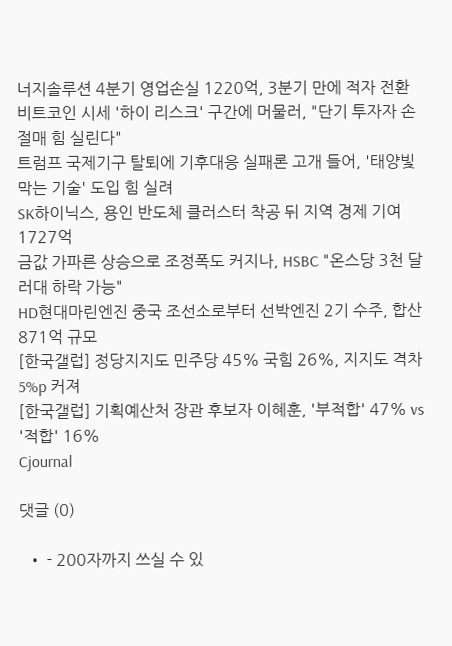너지솔루션 4분기 영업손실 1220억, 3분기 만에 적자 전환
비트코인 시세 '하이 리스크' 구간에 머물러, "단기 투자자 손절매 힘 실린다"
트럼프 국제기구 탈퇴에 기후대응 실패론 고개 들어, '태양빛 막는 기술' 도입 힘 실려
SK하이닉스, 용인 반도체 클러스터 착공 뒤 지역 경제 기여 1727억
금값 가파른 상승으로 조정폭도 커지나, HSBC "온스당 3천 달러대 하락 가능"
HD현대마린엔진 중국 조선소로부터 선박엔진 2기 수주, 합산 871억 규모
[한국갤럽] 정당지지도 민주당 45% 국힘 26%, 지지도 격차 5%p 커져
[한국갤럽] 기획예산처 장관 후보자 이혜훈, '부적합' 47% vs '적합' 16%
Cjournal

댓글 (0)

  • - 200자까지 쓰실 수 있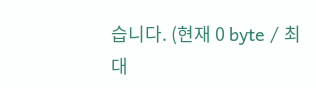습니다. (현재 0 byte / 최대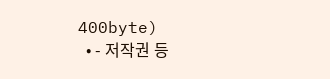400byte)
  • - 저작권 등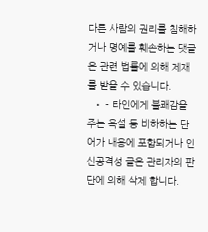다른 사람의 권리를 침해하거나 명예를 훼손하는 댓글은 관련 법률에 의해 제재를 받을 수 있습니다.
  • - 타인에게 불쾌감을 주는 욕설 등 비하하는 단어가 내용에 포함되거나 인신공격성 글은 관리자의 판단에 의해 삭제 합니다.